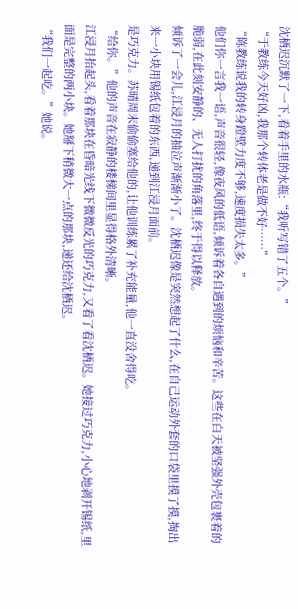沈栖迟沉默了一下,看着手里的水瓶:“我听写错了五个。”
“于教练今天好凶,我那个转体老是做不好……”
“陈教练说我的转身蹬壁力度不够,速度损失太多。”
他们你一言我一语,声音很轻,像夜风的低语,倾诉着各自遇到的烦恼和辛苦。这些在白天被坚强外壳包裹着的脆弱,在此刻安静的、无人打扰的角落里,终于得以释放。
倾诉了一会儿,江浸月的抽泣声渐渐小了。沈栖迟像是突然想起了什么,在自己运动外套的口袋里摸了摸,掏出来一小块用锡纸包着的东西,递到江浸月面前。
是巧克力。苏晴周末偷偷塞给他的,让他训练累了补充能量,他一直没舍得吃。
“给你。”他的声音在寂静的楼梯间里显得格外清晰。
江浸月抬起头,看着那块在昏暗光线下微微反光的巧克力,又看了看沈栖迟。她接过巧克力,小心地剥开锡纸,里面是完整的两小块。她掰下稍微大一点的那块,递还给沈栖迟。
“我们一起吃。”她说。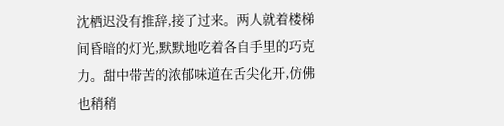沈栖迟没有推辞,接了过来。两人就着楼梯间昏暗的灯光,默默地吃着各自手里的巧克力。甜中带苦的浓郁味道在舌尖化开,仿佛也稍稍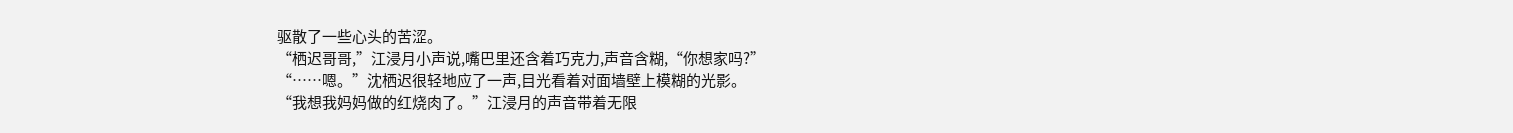驱散了一些心头的苦涩。
“栖迟哥哥,”江浸月小声说,嘴巴里还含着巧克力,声音含糊,“你想家吗?”
“……嗯。”沈栖迟很轻地应了一声,目光看着对面墙壁上模糊的光影。
“我想我妈妈做的红烧肉了。”江浸月的声音带着无限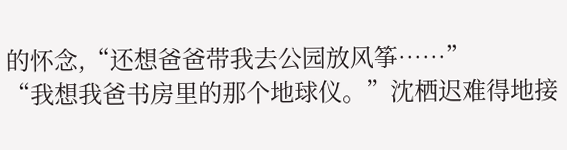的怀念,“还想爸爸带我去公园放风筝……”
“我想我爸书房里的那个地球仪。”沈栖迟难得地接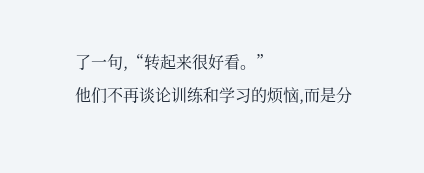了一句,“转起来很好看。”
他们不再谈论训练和学习的烦恼,而是分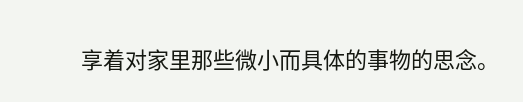享着对家里那些微小而具体的事物的思念。